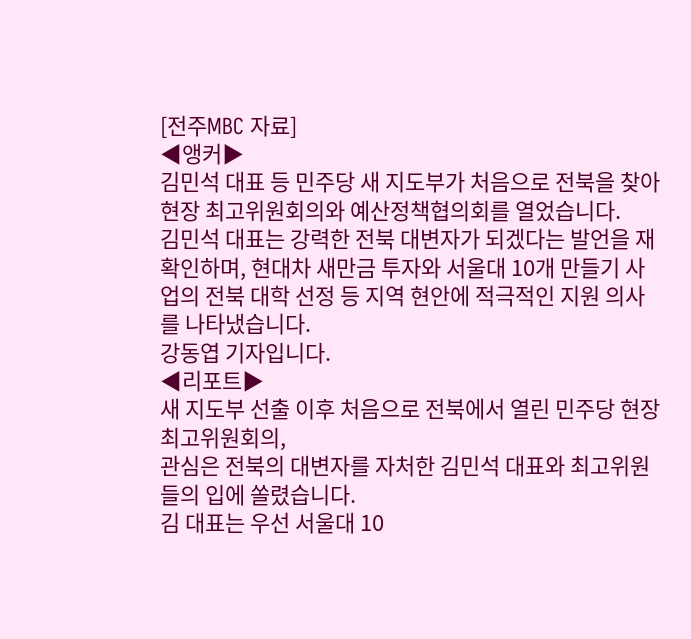[전주MBC 자료]
◀앵커▶
김민석 대표 등 민주당 새 지도부가 처음으로 전북을 찾아 현장 최고위원회의와 예산정책협의회를 열었습니다.
김민석 대표는 강력한 전북 대변자가 되겠다는 발언을 재확인하며, 현대차 새만금 투자와 서울대 10개 만들기 사업의 전북 대학 선정 등 지역 현안에 적극적인 지원 의사를 나타냈습니다.
강동엽 기자입니다.
◀리포트▶
새 지도부 선출 이후 처음으로 전북에서 열린 민주당 현장 최고위원회의,
관심은 전북의 대변자를 자처한 김민석 대표와 최고위원들의 입에 쏠렸습니다.
김 대표는 우선 서울대 10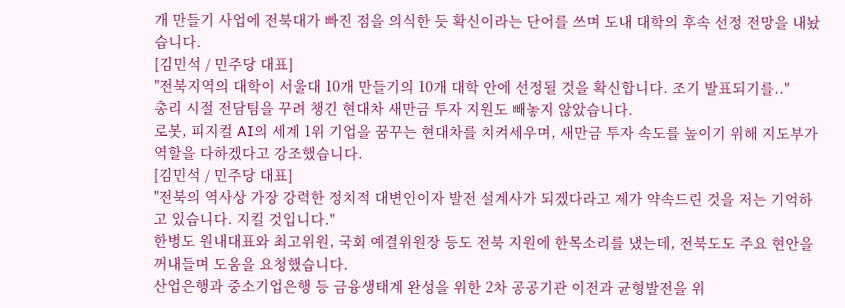개 만들기 사업에 전북대가 빠진 점을 의식한 듯 확신이라는 단어를 쓰며 도내 대학의 후속 선정 전망을 내놨습니다.
[김민석 / 민주당 대표]
"전북지역의 대학이 서울대 10개 만들기의 10개 대학 안에 선정될 것을 확신합니다. 조기 발표되기를.."
총리 시절 전담팀을 꾸려 챙긴 현대차 새만금 투자 지원도 빼놓지 않았습니다.
로봇, 피지컬 AI의 세계 1위 기업을 꿈꾸는 현대차를 치켜세우며, 새만금 투자 속도를 높이기 위해 지도부가 역할을 다하겠다고 강조했습니다.
[김민석 / 민주당 대표]
"전북의 역사상 가장 강력한 정치적 대변인이자 발전 설계사가 되겠다라고 제가 약속드린 것을 저는 기억하고 있습니다. 지킬 것입니다."
한병도 원내대표와 최고위원, 국회 예결위원장 등도 전북 지원에 한목소리를 냈는데, 전북도도 주요 현안을 꺼내들며 도움을 요청했습니다.
산업은행과 중소기업은행 등 금융생태계 완성을 위한 2차 공공기관 이전과 균형발전을 위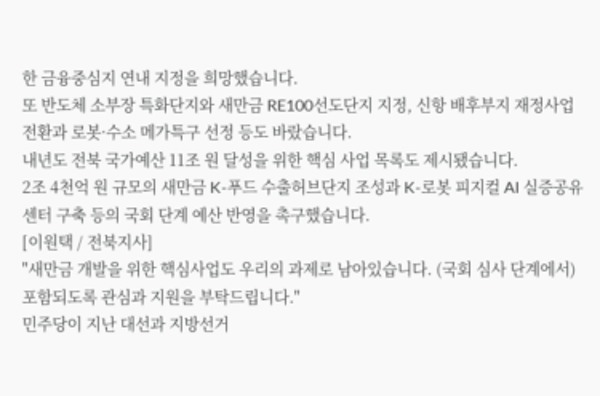한 금융중심지 연내 지정을 희망했습니다.
또 반도체 소부장 특화단지와 새만금 RE100선도단지 지정, 신항 배후부지 재정사업 전환과 로봇·수소 메가특구 선정 등도 바랐습니다.
내년도 전북 국가예산 11조 원 달성을 위한 핵심 사업 목록도 제시됐습니다.
2조 4천억 원 규모의 새만금 K-푸드 수출허브단지 조성과 K-로봇 피지컬 AI 실증공유센터 구축 등의 국회 단계 예산 반영을 촉구했습니다.
[이원택 / 전북지사]
"새만금 개발을 위한 핵심사업도 우리의 과제로 남아있습니다. (국회 심사 단계에서) 포함되도록 관심과 지원을 부탁드립니다."
민주당이 지난 대선과 지방선거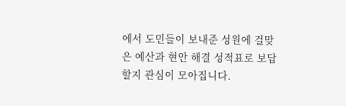에서 도민들이 보내준 성원에 걸맞은 예산과 현안 해결 성적표로 보답할지 관심이 모아집니다.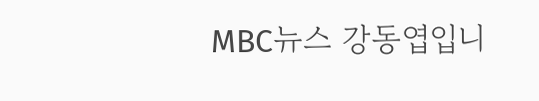MBC뉴스 강동엽입니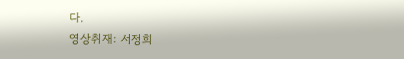다.
영상취재: 서정희